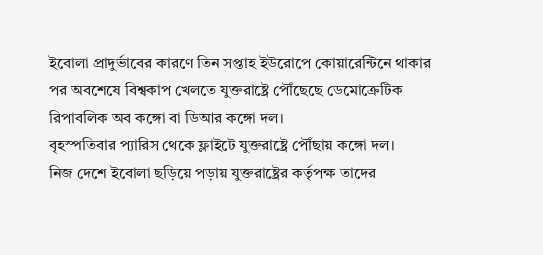ইবোলা প্রাদুর্ভাবের কারণে তিন সপ্তাহ ইউরোপে কোয়ারেন্টিনে থাকার পর অবশেষে বিশ্বকাপ খেলতে যুক্তরাষ্ট্রে পৌঁছেছে ডেমোক্রেটিক রিপাবলিক অব কঙ্গো বা ডিআর কঙ্গো দল।
বৃহস্পতিবার প্যারিস থেকে ফ্লাইটে যুক্তরাষ্ট্রে পৌঁছায় কঙ্গো দল।
নিজ দেশে ইবোলা ছড়িয়ে পড়ায় যুক্তরাষ্ট্রের কর্তৃপক্ষ তাদের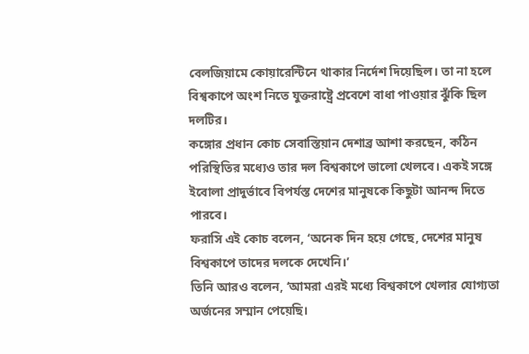বেলজিয়ামে কোয়ারেন্টিনে থাকার নির্দেশ দিয়েছিল। তা না হলে বিশ্বকাপে অংশ নিতে যুক্তরাষ্ট্রে প্রবেশে বাধা পাওয়ার ঝুঁকি ছিল দলটির।
কঙ্গোর প্রধান কোচ সেবাস্তিয়ান দেশাব্র আশা করছেন, কঠিন পরিস্থিতির মধ্যেও তার দল বিশ্বকাপে ভালো খেলবে। একই সঙ্গে ইবোলা প্রাদুর্ভাবে বিপর্যস্ত দেশের মানুষকে কিছুটা আনন্দ দিতে পারবে।
ফরাসি এই কোচ বলেন, ‘অনেক দিন হয়ে গেছে, দেশের মানুষ বিশ্বকাপে তাদের দলকে দেখেনি।’
তিনি আরও বলেন, ‘আমরা এরই মধ্যে বিশ্বকাপে খেলার যোগ্যতা অর্জনের সম্মান পেয়েছি।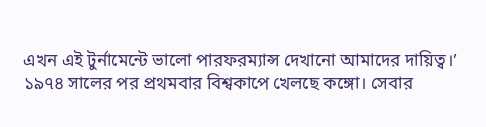এখন এই টুর্নামেন্টে ভালো পারফরম্যান্স দেখানো আমাদের দায়িত্ব।’
১৯৭৪ সালের পর প্রথমবার বিশ্বকাপে খেলছে কঙ্গো। সেবার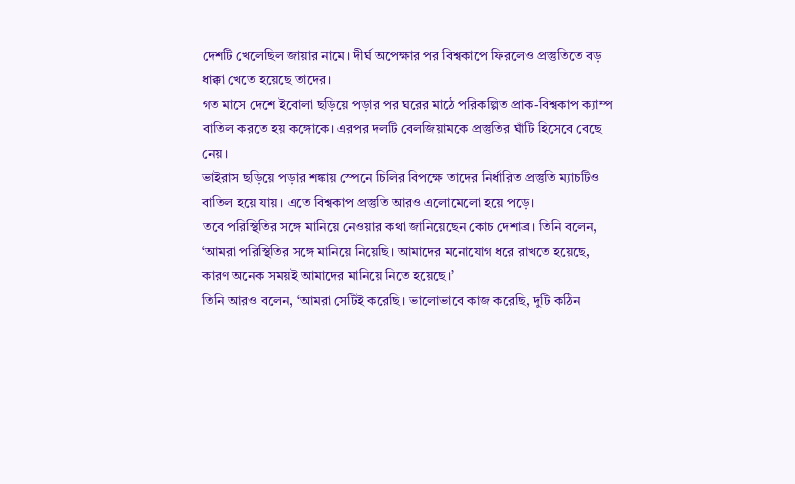দেশটি খেলেছিল জায়ার নামে। দীর্ঘ অপেক্ষার পর বিশ্বকাপে ফিরলেও প্রস্তুতিতে বড় ধাক্কা খেতে হয়েছে তাদের।
গত মাসে দেশে ইবোলা ছড়িয়ে পড়ার পর ঘরের মাঠে পরিকল্পিত প্রাক-বিশ্বকাপ ক্যাম্প বাতিল করতে হয় কঙ্গোকে। এরপর দলটি বেলজিয়ামকে প্রস্তুতির ঘাঁটি হিসেবে বেছে নেয়।
ভাইরাস ছড়িয়ে পড়ার শঙ্কায় স্পেনে চিলির বিপক্ষে তাদের নির্ধারিত প্রস্তুতি ম্যাচটিও বাতিল হয়ে যায়। এতে বিশ্বকাপ প্রস্তুতি আরও এলোমেলো হয়ে পড়ে।
তবে পরিস্থিতির সঙ্গে মানিয়ে নেওয়ার কথা জানিয়েছেন কোচ দেশাব্র। তিনি বলেন, ‘আমরা পরিস্থিতির সঙ্গে মানিয়ে নিয়েছি। আমাদের মনোযোগ ধরে রাখতে হয়েছে, কারণ অনেক সময়ই আমাদের মানিয়ে নিতে হয়েছে।’
তিনি আরও বলেন, ‘আমরা সেটিই করেছি। ভালোভাবে কাজ করেছি, দুটি কঠিন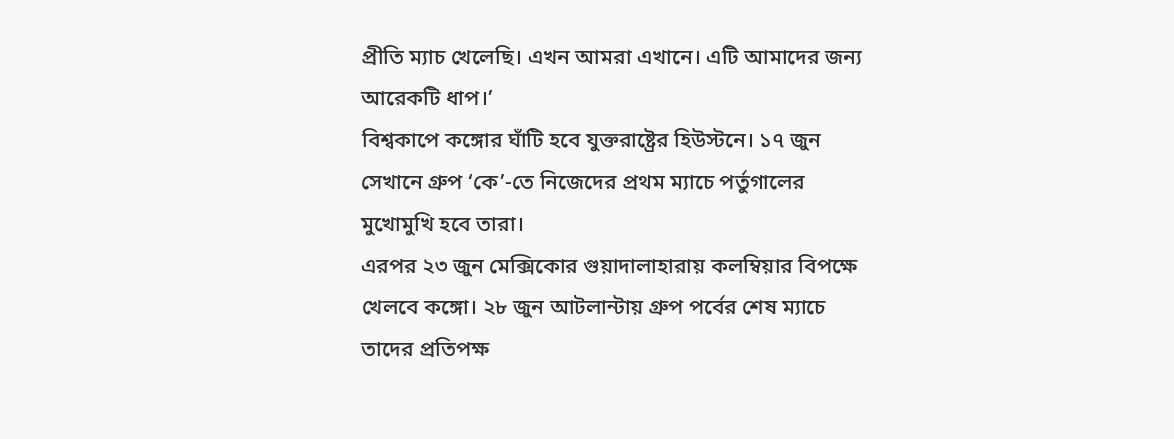প্রীতি ম্যাচ খেলেছি। এখন আমরা এখানে। এটি আমাদের জন্য আরেকটি ধাপ।’
বিশ্বকাপে কঙ্গোর ঘাঁটি হবে যুক্তরাষ্ট্রের হিউস্টনে। ১৭ জুন সেখানে গ্রুপ ‘কে’-তে নিজেদের প্রথম ম্যাচে পর্তুগালের মুখোমুখি হবে তারা।
এরপর ২৩ জুন মেক্সিকোর গুয়াদালাহারায় কলম্বিয়ার বিপক্ষে খেলবে কঙ্গো। ২৮ জুন আটলান্টায় গ্রুপ পর্বের শেষ ম্যাচে তাদের প্রতিপক্ষ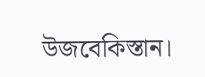উজবেকিস্তান।